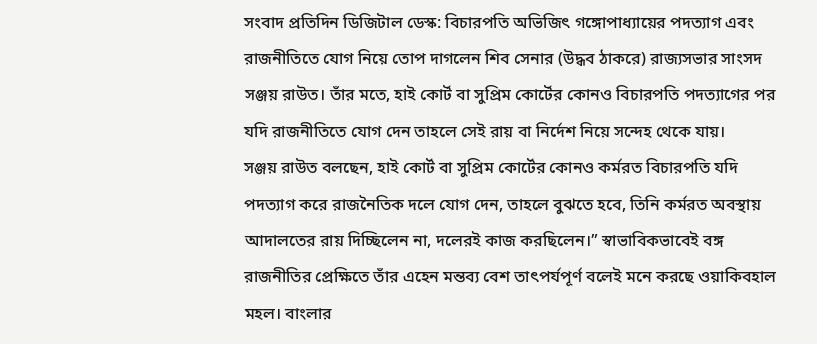সংবাদ প্রতিদিন ডিজিটাল ডেস্ক: বিচারপতি অভিজিৎ গঙ্গোপাধ্যায়ের পদত্যাগ এবং রাজনীতিতে যোগ নিয়ে তোপ দাগলেন শিব সেনার (উদ্ধব ঠাকরে) রাজ্যসভার সাংসদ সঞ্জয় রাউত। তাঁর মতে, হাই কোর্ট বা সুপ্রিম কোর্টের কোনও বিচারপতি পদত্যাগের পর যদি রাজনীতিতে যোগ দেন তাহলে সেই রায় বা নির্দেশ নিয়ে সন্দেহ থেকে যায়।
সঞ্জয় রাউত বলছেন, হাই কোর্ট বা সুপ্রিম কোর্টের কোনও কর্মরত বিচারপতি যদি পদত্যাগ করে রাজনৈতিক দলে যোগ দেন, তাহলে বুঝতে হবে, তিনি কর্মরত অবস্থায় আদালতের রায় দিচ্ছিলেন না, দলেরই কাজ করছিলেন।” স্বাভাবিকভাবেই বঙ্গ রাজনীতির প্রেক্ষিতে তাঁর এহেন মন্তব্য বেশ তাৎপর্যপূর্ণ বলেই মনে করছে ওয়াকিবহাল মহল। বাংলার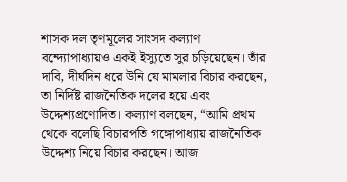শাসক দল তৃণমূলের সাংসদ কল্যাণ বন্দ্যোপাধ্যায়ও একই ইস্যুতে সুর চড়িয়েছেন। তাঁর দাবি, দীর্ঘদিন ধরে উনি যে মামলার বিচার করছেন, তা নির্দিষ্ট রাজনৈতিক দলের হয়ে এবং উদ্দেশ্যপ্রণোদিত। কল্যাণ বলছেন, “আমি প্রথম থেকে বলেছি বিচারপতি গঙ্গোপাধ্যায় রাজনৈতিক উদ্দেশ্য নিয়ে বিচার করছেন। আজ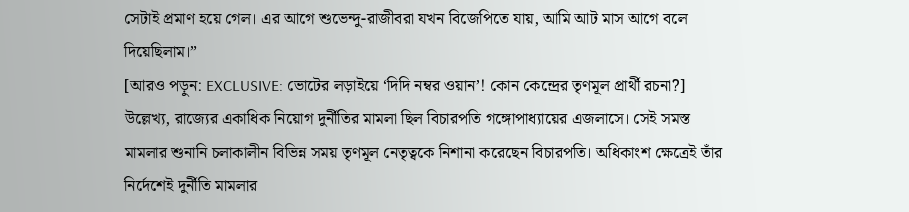সেটাই প্রমাণ হয়ে গেল। এর আগে শুভেন্দু-রাজীবরা যখন বিজেপিতে যায়, আমি আট মাস আগে বলে দিয়েছিলাম।”
[আরও পড়ুন: EXCLUSIVE: ভোটের লড়াইয়ে ‘দিদি নম্বর ওয়ান’! কোন কেন্দ্রের তৃণমূল প্রার্থী রচনা?]
উল্লেখ্য, রাজ্যের একাধিক নিয়োগ দুর্নীতির মামলা ছিল বিচারপতি গঙ্গোপাধ্যায়ের এজলাসে। সেই সমস্ত মামলার শুনানি চলাকালীন বিভিন্ন সময় তৃণমূল নেতৃত্বকে নিশানা করেছেন বিচারপতি। অধিকাংশ ক্ষেত্রেই তাঁর নির্দেশেই দুর্নীতি মামলার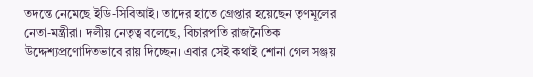তদন্তে নেমেছে ইডি-সিবিআই। তাদের হাতে গ্রেপ্তার হয়েছেন তৃণমূলের নেতা-মন্ত্রীরা। দলীয় নেতৃত্ব বলেছে, বিচারপতি রাজনৈতিক উদ্দেশ্যপ্রণোদিতভাবে রায় দিচ্ছেন। এবার সেই কথাই শোনা গেল সঞ্জয়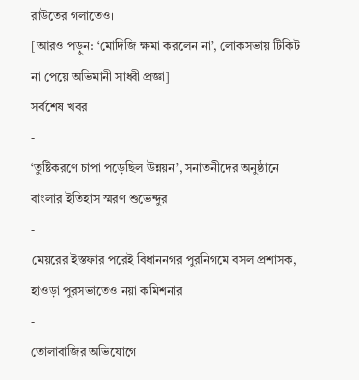রাউতের গলাতেও।
[আরও পড়ুন: ‘মোদিজি ক্ষমা করলেন না’, লোকসভায় টিকিট না পেয়ে অভিমানী সাধ্বী প্রজ্ঞা]
সর্বশেষ খবর
-
‘তুষ্টিকরণে চাপা পড়েছিল উন্নয়ন’, সনাতনীদের অনুষ্ঠানে বাংলার ইতিহাস স্মরণ শুভেন্দুর
-
মেয়রের ইস্তফার পরেই বিধাননগর পুরনিগমে বসল প্রশাসক, হাওড়া পুরসভাতেও নয়া কমিশনার
-
তোলাবাজির অভিযোগে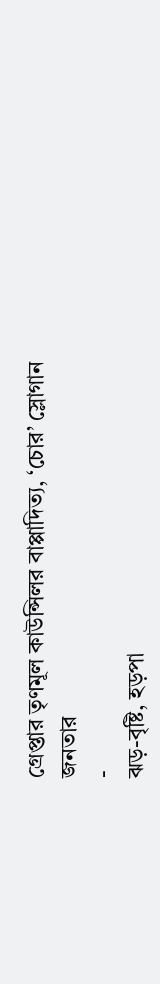গ্রেপ্তার তৃণমূল কাউন্সিলর বাপ্পাদিত্য, ‘চোর’ স্লোগান জনতার
-
ঝড়-বৃষ্টি, হড়পা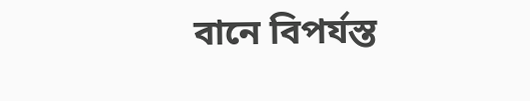বানে বিপর্যস্ত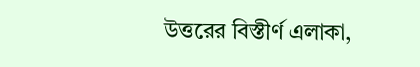উত্তরের বিস্তীর্ণ এলাকা,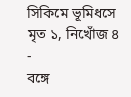সিকিমে ভূমিধসে মৃত ১, নিখোঁজ ৪
-
বঙ্গে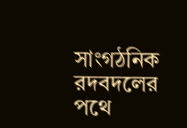সাংগঠনিক রদবদলের পথে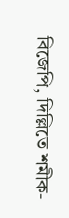বিজেপি, দিল্লিতে শমীক-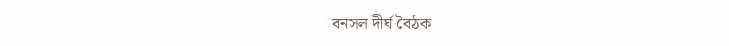বনসল দীর্ঘ বৈঠক